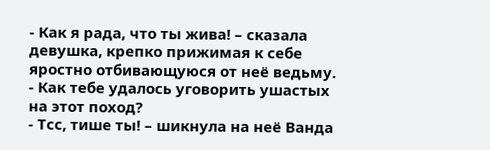- Как я рада, что ты жива! – сказала девушка, крепко прижимая к себе яростно отбивающуюся от неё ведьму. - Как тебе удалось уговорить ушастых на этот поход?
- Тсс, тише ты! – шикнула на неё Ванда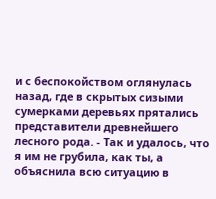и с беспокойством оглянулась назад, где в скрытых сизыми сумерками деревьях прятались представители древнейшего лесного рода. - Так и удалось, что я им не грубила, как ты, а объяснила всю ситуацию в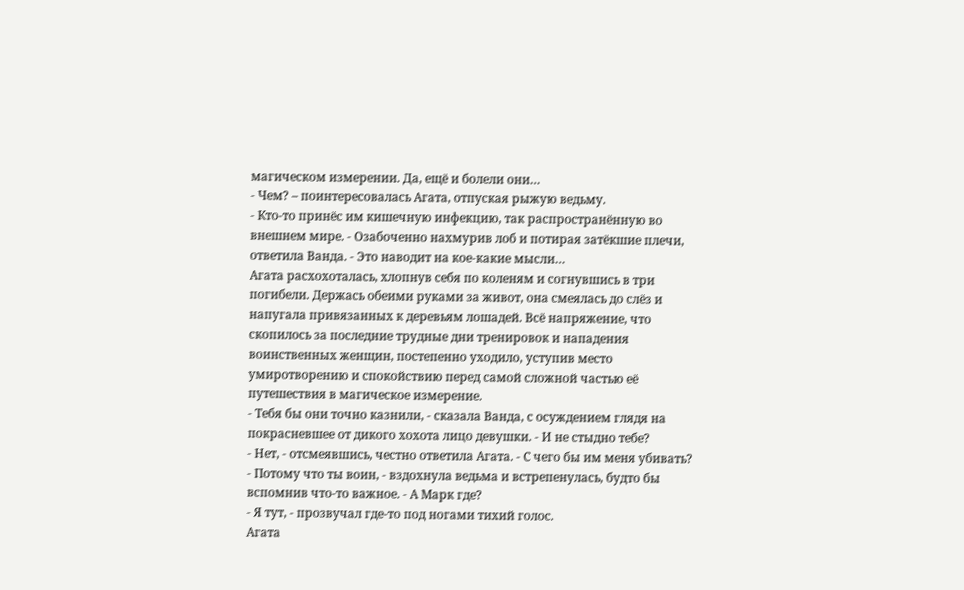магическом измерении. Да, ещё и болели они…
- Чем? – поинтересовалась Агата, отпуская рыжую ведьму.
- Кто-то принёс им кишечную инфекцию, так распространённую во внешнем мире. - Озабоченно нахмурив лоб и потирая затёкшие плечи, ответила Ванда. - Это наводит на кое-какие мысли…
Агата расхохоталась, хлопнув себя по коленям и согнувшись в три погибели. Держась обеими руками за живот, она смеялась до слёз и напугала привязанных к деревьям лошадей. Всё напряжение, что скопилось за последние трудные дни тренировок и нападения воинственных женщин, постепенно уходило, уступив место умиротворению и спокойствию перед самой сложной частью её путешествия в магическое измерение.
- Тебя бы они точно казнили, - сказала Ванда, с осуждением глядя на покрасневшее от дикого хохота лицо девушки. - И не стыдно тебе?
- Нет, - отсмеявшись, честно ответила Агата. - С чего бы им меня убивать?
- Потому что ты воин, - вздохнула ведьма и встрепенулась, будто бы вспомнив что-то важное. - А Марк где?
- Я тут, - прозвучал где-то под ногами тихий голос.
Агата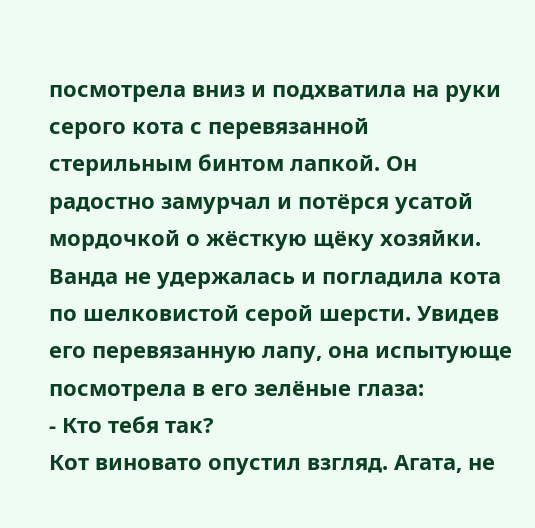посмотрела вниз и подхватила на руки серого кота с перевязанной стерильным бинтом лапкой. Он радостно замурчал и потёрся усатой мордочкой о жёсткую щёку хозяйки. Ванда не удержалась и погладила кота по шелковистой серой шерсти. Увидев его перевязанную лапу, она испытующе посмотрела в его зелёные глаза:
- Кто тебя так?
Кот виновато опустил взгляд. Агата, не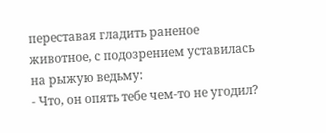переставая гладить раненое животное, с подозрением уставилась на рыжую ведьму:
- Что, он опять тебе чем-то не угодил?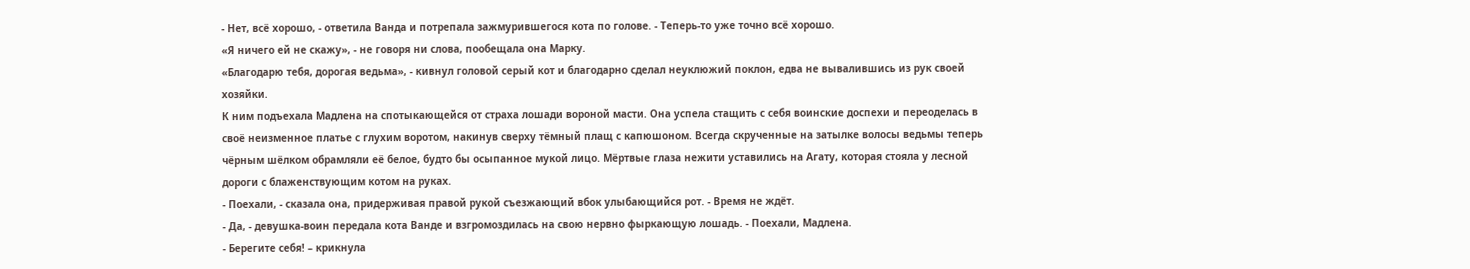- Нет, всё хорошо, - ответила Ванда и потрепала зажмурившегося кота по голове. - Теперь-то уже точно всё хорошо.
«Я ничего ей не скажу», - не говоря ни слова, пообещала она Марку.
«Благодарю тебя, дорогая ведьма», - кивнул головой серый кот и благодарно сделал неуклюжий поклон, едва не вывалившись из рук своей хозяйки.
К ним подъехала Мадлена на спотыкающейся от страха лошади вороной масти. Она успела стащить с себя воинские доспехи и переоделась в своё неизменное платье с глухим воротом, накинув сверху тёмный плащ с капюшоном. Всегда скрученные на затылке волосы ведьмы теперь чёрным шёлком обрамляли её белое, будто бы осыпанное мукой лицо. Мёртвые глаза нежити уставились на Агату, которая стояла у лесной дороги с блаженствующим котом на руках.
- Поехали, - сказала она, придерживая правой рукой съезжающий вбок улыбающийся рот. - Время не ждёт.
- Да, - девушка-воин передала кота Ванде и взгромоздилась на свою нервно фыркающую лошадь. - Поехали, Мадлена.
- Берегите себя! – крикнула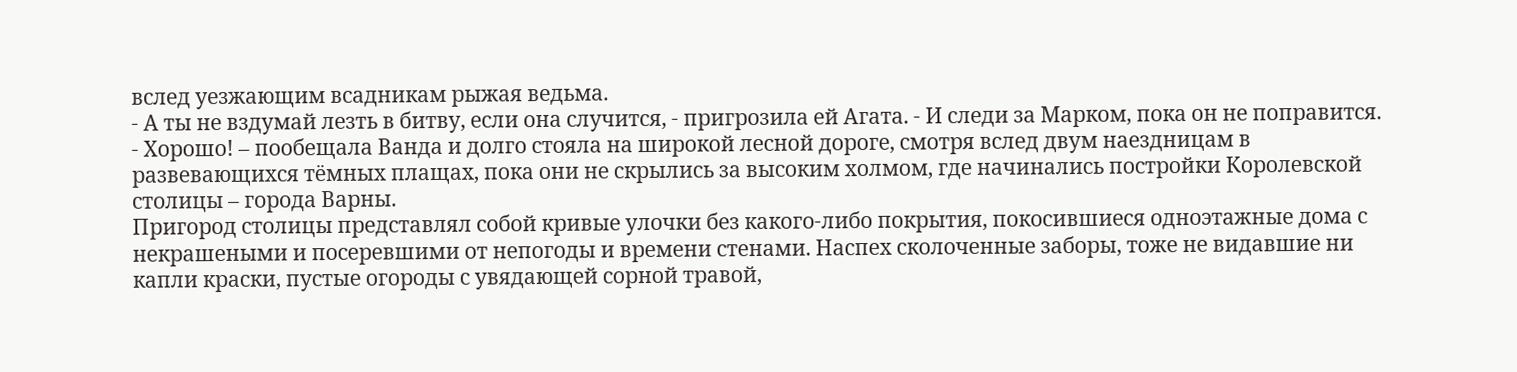вслед уезжающим всадникам рыжая ведьма.
- А ты не вздумай лезть в битву, если она случится, - пригрозила ей Агата. - И следи за Марком, пока он не поправится.
- Хорошо! – пообещала Ванда и долго стояла на широкой лесной дороге, смотря вслед двум наездницам в развевающихся тёмных плащах, пока они не скрылись за высоким холмом, где начинались постройки Королевской столицы – города Варны.
Пригород столицы представлял собой кривые улочки без какого-либо покрытия, покосившиеся одноэтажные дома с некрашеными и посеревшими от непогоды и времени стенами. Наспех сколоченные заборы, тоже не видавшие ни капли краски, пустые огороды с увядающей сорной травой,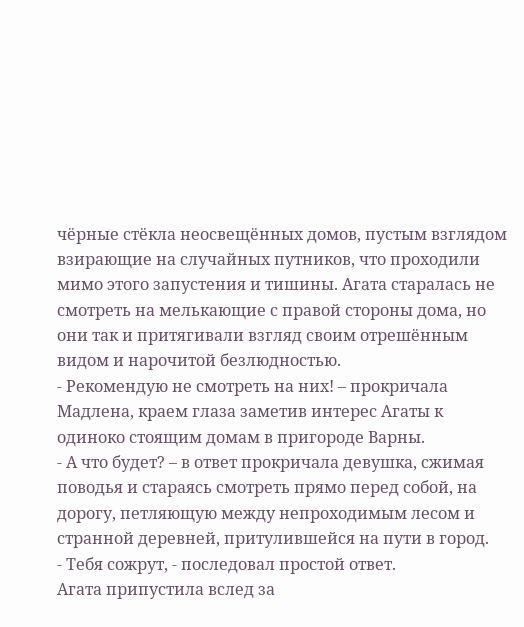чёрные стёкла неосвещённых домов, пустым взглядом взирающие на случайных путников, что проходили мимо этого запустения и тишины. Агата старалась не смотреть на мелькающие с правой стороны дома, но они так и притягивали взгляд своим отрешённым видом и нарочитой безлюдностью.
- Рекомендую не смотреть на них! – прокричала Мадлена, краем глаза заметив интерес Агаты к одиноко стоящим домам в пригороде Варны.
- А что будет? – в ответ прокричала девушка, сжимая поводья и стараясь смотреть прямо перед собой, на дорогу, петляющую между непроходимым лесом и странной деревней, притулившейся на пути в город.
- Тебя сожрут, - последовал простой ответ.
Агата припустила вслед за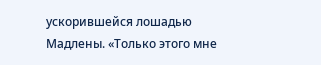ускорившейся лошадью Мадлены. «Только этого мне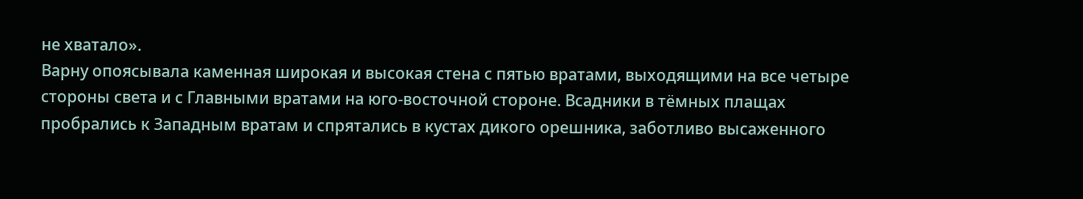не хватало».
Варну опоясывала каменная широкая и высокая стена с пятью вратами, выходящими на все четыре стороны света и с Главными вратами на юго-восточной стороне. Всадники в тёмных плащах пробрались к Западным вратам и спрятались в кустах дикого орешника, заботливо высаженного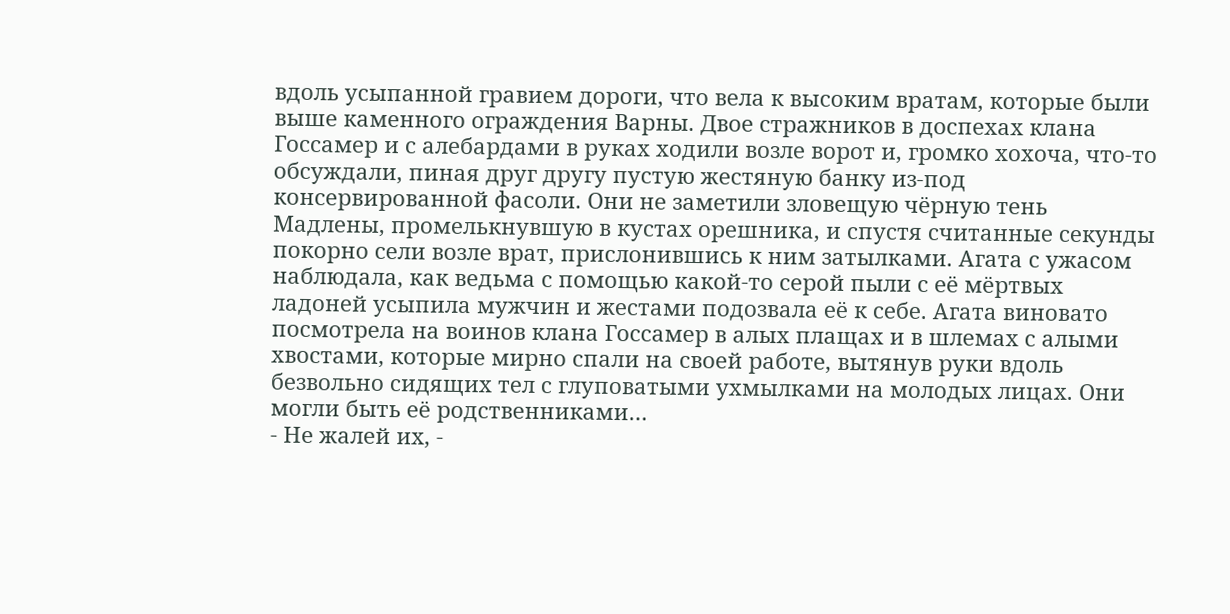вдоль усыпанной гравием дороги, что вела к высоким вратам, которые были выше каменного ограждения Варны. Двое стражников в доспехах клана Госсамер и с алебардами в руках ходили возле ворот и, громко хохоча, что-то обсуждали, пиная друг другу пустую жестяную банку из-под консервированной фасоли. Они не заметили зловещую чёрную тень Мадлены, промелькнувшую в кустах орешника, и спустя считанные секунды покорно сели возле врат, прислонившись к ним затылками. Агата с ужасом наблюдала, как ведьма с помощью какой-то серой пыли с её мёртвых ладоней усыпила мужчин и жестами подозвала её к себе. Агата виновато посмотрела на воинов клана Госсамер в алых плащах и в шлемах с алыми хвостами, которые мирно спали на своей работе, вытянув руки вдоль безвольно сидящих тел с глуповатыми ухмылками на молодых лицах. Они могли быть её родственниками…
- Не жалей их, -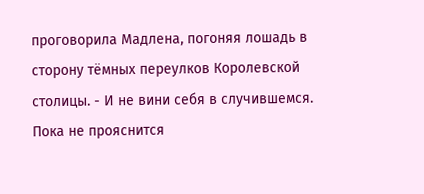проговорила Мадлена, погоняя лошадь в сторону тёмных переулков Королевской столицы. - И не вини себя в случившемся. Пока не прояснится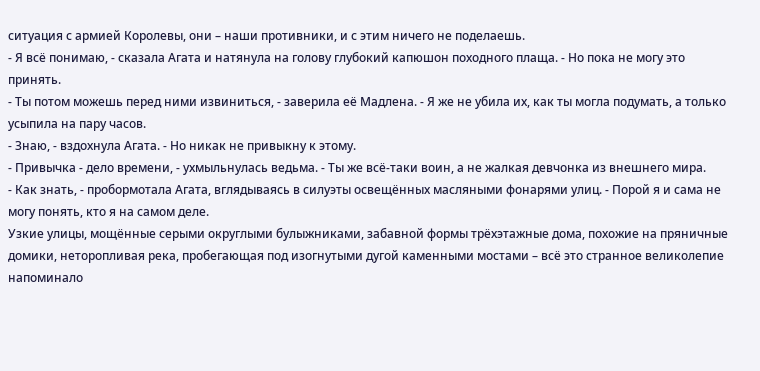ситуация с армией Королевы, они – наши противники, и с этим ничего не поделаешь.
- Я всё понимаю, - сказала Агата и натянула на голову глубокий капюшон походного плаща. - Но пока не могу это принять.
- Ты потом можешь перед ними извиниться, - заверила её Мадлена. - Я же не убила их, как ты могла подумать, а только усыпила на пару часов.
- Знаю, - вздохнула Агата. - Но никак не привыкну к этому.
- Привычка - дело времени, - ухмыльнулась ведьма. - Ты же всё-таки воин, а не жалкая девчонка из внешнего мира.
- Как знать, - пробормотала Агата, вглядываясь в силуэты освещённых масляными фонарями улиц. - Порой я и сама не могу понять, кто я на самом деле.
Узкие улицы, мощённые серыми округлыми булыжниками, забавной формы трёхэтажные дома, похожие на пряничные домики, неторопливая река, пробегающая под изогнутыми дугой каменными мостами – всё это странное великолепие напоминало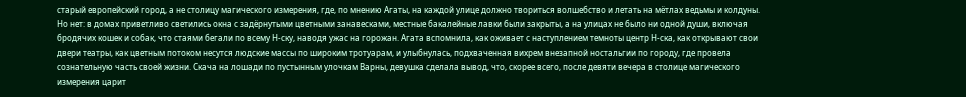старый европейский город, а не столицу магического измерения, где, по мнению Агаты, на каждой улице должно твориться волшебство и летать на мётлах ведьмы и колдуны. Но нет: в домах приветливо светились окна с задёрнутыми цветными занавесками, местные бакалейные лавки были закрыты, а на улицах не было ни одной души, включая бродячих кошек и собак, что стаями бегали по всему Н-ску, наводя ужас на горожан. Агата вспомнила, как оживает с наступлением темноты центр Н-ска, как открывают свои двери театры, как цветным потоком несутся людские массы по широким тротуарам, и улыбнулась, подхваченная вихрем внезапной ностальгии по городу, где провела сознательную часть своей жизни. Скача на лошади по пустынным улочкам Варны, девушка сделала вывод, что, скорее всего, после девяти вечера в столице магического измерения царит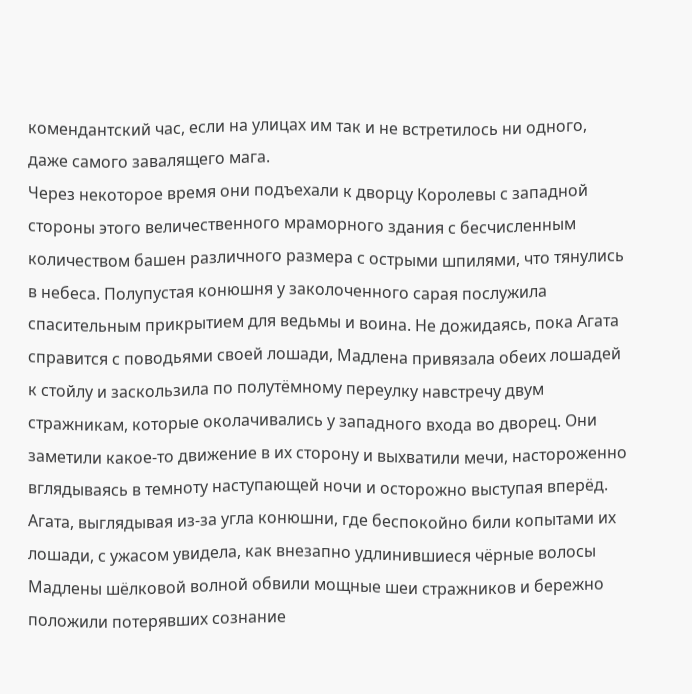комендантский час, если на улицах им так и не встретилось ни одного, даже самого завалящего мага.
Через некоторое время они подъехали к дворцу Королевы с западной стороны этого величественного мраморного здания с бесчисленным количеством башен различного размера с острыми шпилями, что тянулись в небеса. Полупустая конюшня у заколоченного сарая послужила спасительным прикрытием для ведьмы и воина. Не дожидаясь, пока Агата справится с поводьями своей лошади, Мадлена привязала обеих лошадей к стойлу и заскользила по полутёмному переулку навстречу двум стражникам, которые околачивались у западного входа во дворец. Они заметили какое-то движение в их сторону и выхватили мечи, настороженно вглядываясь в темноту наступающей ночи и осторожно выступая вперёд. Агата, выглядывая из-за угла конюшни, где беспокойно били копытами их лошади, с ужасом увидела, как внезапно удлинившиеся чёрные волосы Мадлены шёлковой волной обвили мощные шеи стражников и бережно положили потерявших сознание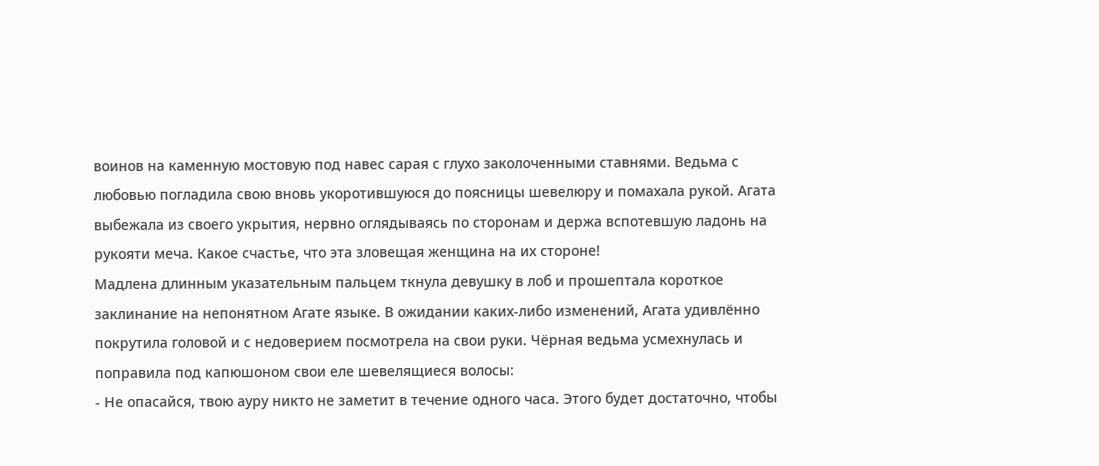воинов на каменную мостовую под навес сарая с глухо заколоченными ставнями. Ведьма с любовью погладила свою вновь укоротившуюся до поясницы шевелюру и помахала рукой. Агата выбежала из своего укрытия, нервно оглядываясь по сторонам и держа вспотевшую ладонь на рукояти меча. Какое счастье, что эта зловещая женщина на их стороне!
Мадлена длинным указательным пальцем ткнула девушку в лоб и прошептала короткое заклинание на непонятном Агате языке. В ожидании каких-либо изменений, Агата удивлённо покрутила головой и с недоверием посмотрела на свои руки. Чёрная ведьма усмехнулась и поправила под капюшоном свои еле шевелящиеся волосы:
- Не опасайся, твою ауру никто не заметит в течение одного часа. Этого будет достаточно, чтобы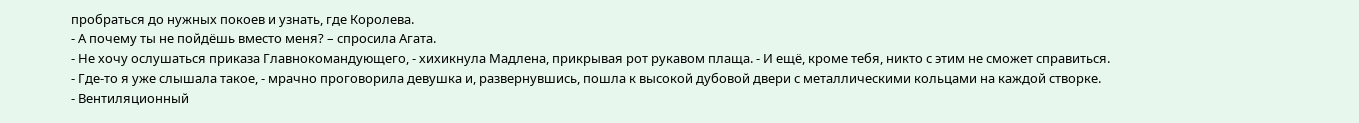пробраться до нужных покоев и узнать, где Королева.
- А почему ты не пойдёшь вместо меня? – спросила Агата.
- Не хочу ослушаться приказа Главнокомандующего, - хихикнула Мадлена, прикрывая рот рукавом плаща. - И ещё, кроме тебя, никто с этим не сможет справиться.
- Где-то я уже слышала такое, - мрачно проговорила девушка и, развернувшись, пошла к высокой дубовой двери с металлическими кольцами на каждой створке.
- Вентиляционный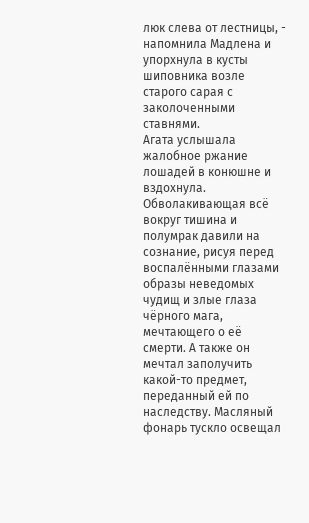люк слева от лестницы, - напомнила Мадлена и упорхнула в кусты шиповника возле старого сарая с заколоченными ставнями.
Агата услышала жалобное ржание лошадей в конюшне и вздохнула. Обволакивающая всё вокруг тишина и полумрак давили на сознание, рисуя перед воспалёнными глазами образы неведомых чудищ и злые глаза чёрного мага, мечтающего о её смерти. А также он мечтал заполучить какой-то предмет, переданный ей по наследству. Масляный фонарь тускло освещал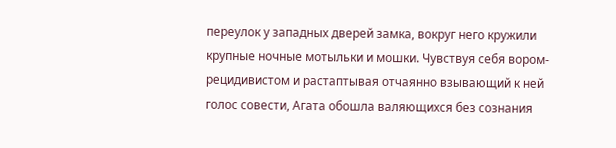переулок у западных дверей замка, вокруг него кружили крупные ночные мотыльки и мошки. Чувствуя себя вором-рецидивистом и растаптывая отчаянно взывающий к ней голос совести, Агата обошла валяющихся без сознания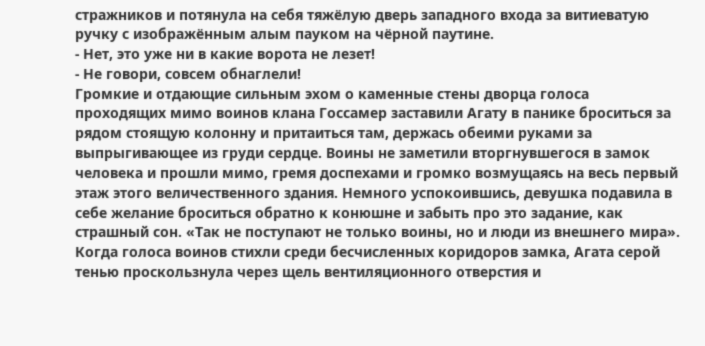стражников и потянула на себя тяжёлую дверь западного входа за витиеватую ручку с изображённым алым пауком на чёрной паутине.
- Нет, это уже ни в какие ворота не лезет!
- Не говори, совсем обнаглели!
Громкие и отдающие сильным эхом о каменные стены дворца голоса проходящих мимо воинов клана Госсамер заставили Агату в панике броситься за рядом стоящую колонну и притаиться там, держась обеими руками за выпрыгивающее из груди сердце. Воины не заметили вторгнувшегося в замок человека и прошли мимо, гремя доспехами и громко возмущаясь на весь первый этаж этого величественного здания. Немного успокоившись, девушка подавила в себе желание броситься обратно к конюшне и забыть про это задание, как страшный сон. «Так не поступают не только воины, но и люди из внешнего мира».
Когда голоса воинов стихли среди бесчисленных коридоров замка, Агата серой тенью проскользнула через щель вентиляционного отверстия и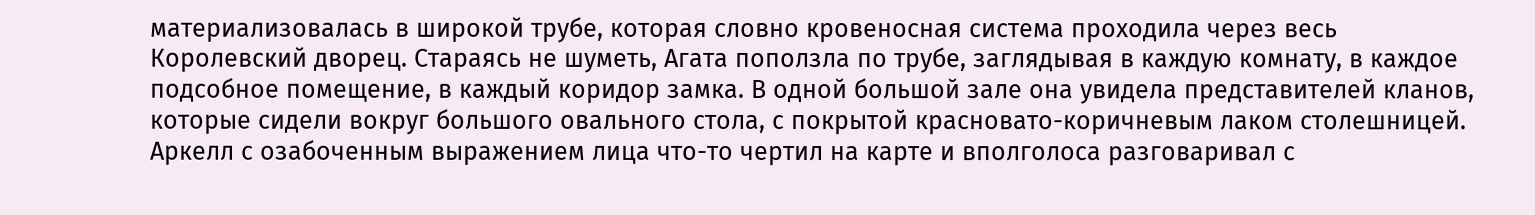материализовалась в широкой трубе, которая словно кровеносная система проходила через весь Королевский дворец. Стараясь не шуметь, Агата поползла по трубе, заглядывая в каждую комнату, в каждое подсобное помещение, в каждый коридор замка. В одной большой зале она увидела представителей кланов, которые сидели вокруг большого овального стола, с покрытой красновато-коричневым лаком столешницей. Аркелл с озабоченным выражением лица что-то чертил на карте и вполголоса разговаривал с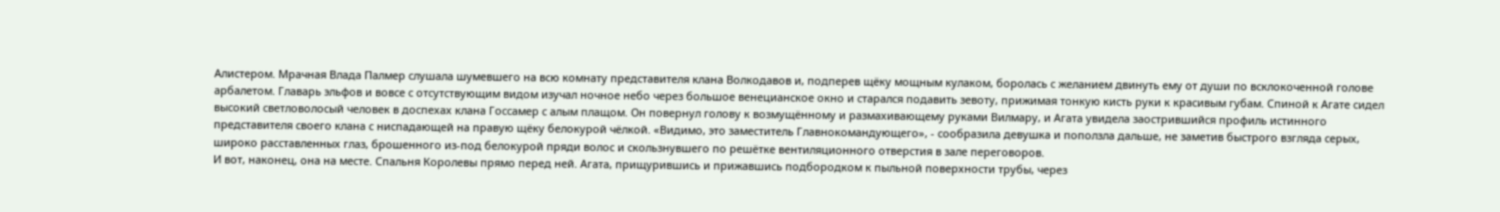Алистером. Мрачная Влада Палмер слушала шумевшего на всю комнату представителя клана Волкодавов и, подперев щёку мощным кулаком, боролась с желанием двинуть ему от души по всклокоченной голове арбалетом. Главарь эльфов и вовсе с отсутствующим видом изучал ночное небо через большое венецианское окно и старался подавить зевоту, прижимая тонкую кисть руки к красивым губам. Спиной к Агате сидел высокий светловолосый человек в доспехах клана Госсамер с алым плащом. Он повернул голову к возмущённому и размахивающему руками Вилмару, и Агата увидела заострившийся профиль истинного представителя своего клана с ниспадающей на правую щёку белокурой чёлкой. «Видимо, это заместитель Главнокомандующего», - сообразила девушка и поползла дальше, не заметив быстрого взгляда серых, широко расставленных глаз, брошенного из-под белокурой пряди волос и скользнувшего по решётке вентиляционного отверстия в зале переговоров.
И вот, наконец, она на месте. Спальня Королевы прямо перед ней. Агата, прищурившись и прижавшись подбородком к пыльной поверхности трубы, через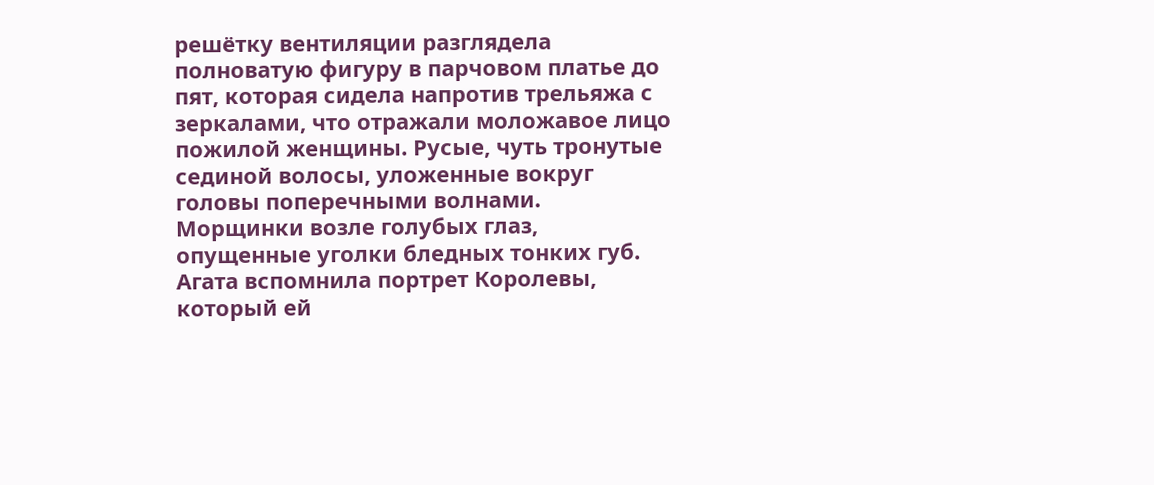решётку вентиляции разглядела полноватую фигуру в парчовом платье до пят, которая сидела напротив трельяжа с зеркалами, что отражали моложавое лицо пожилой женщины. Русые, чуть тронутые сединой волосы, уложенные вокруг головы поперечными волнами. Морщинки возле голубых глаз, опущенные уголки бледных тонких губ. Агата вспомнила портрет Королевы, который ей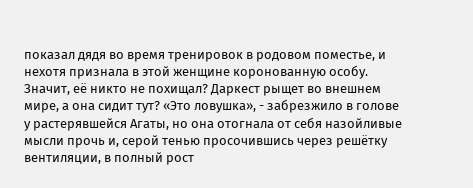показал дядя во время тренировок в родовом поместье, и нехотя признала в этой женщине коронованную особу. Значит, её никто не похищал? Даркест рыщет во внешнем мире, а она сидит тут? «Это ловушка», - забрезжило в голове у растерявшейся Агаты, но она отогнала от себя назойливые мысли прочь и, серой тенью просочившись через решётку вентиляции, в полный рост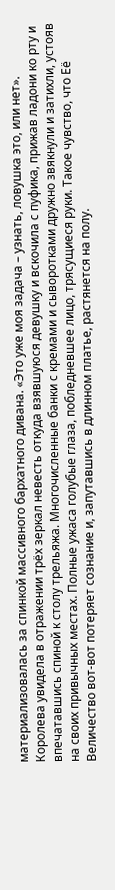материализовалась за спинкой массивного бархатного дивана. «Это уже моя задача – узнать, ловушка это, или нет».
Королева увидела в отражении трёх зеркал невесть откуда взявшуюся девушку и вскочила с пуфика, прижав ладони ко рту и впечатавшись спиной к столу трельяжа. Многочисленные банки с кремами и сыворотками дружно звякнули и затихли, устояв на своих привычных местах. Полные ужаса голубые глаза, побледневшее лицо, трясущиеся руки. Такое чувство, что Её Величество вот-вот потеряет сознание и, запутавшись в длинном платье, растянется на полу.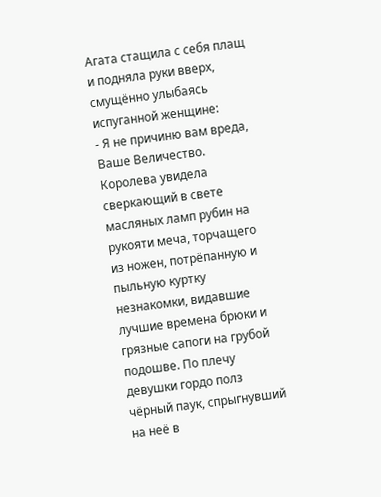Агата стащила с себя плащ и подняла руки вверх, смущённо улыбаясь испуганной женщине:
- Я не причиню вам вреда, Ваше Величество.
Королева увидела сверкающий в свете масляных ламп рубин на рукояти меча, торчащего из ножен, потрёпанную и пыльную куртку незнакомки, видавшие лучшие времена брюки и грязные сапоги на грубой подошве. По плечу девушки гордо полз чёрный паук, спрыгнувший на неё в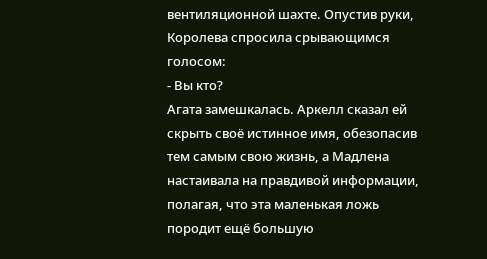вентиляционной шахте. Опустив руки, Королева спросила срывающимся голосом:
- Вы кто?
Агата замешкалась. Аркелл сказал ей скрыть своё истинное имя, обезопасив тем самым свою жизнь, а Мадлена настаивала на правдивой информации, полагая, что эта маленькая ложь породит ещё большую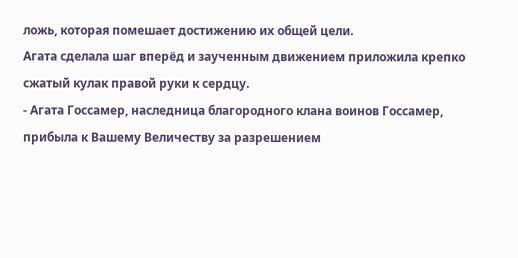ложь, которая помешает достижению их общей цели.
Агата сделала шаг вперёд и заученным движением приложила крепко сжатый кулак правой руки к сердцу.
- Агата Госсамер, наследница благородного клана воинов Госсамер, прибыла к Вашему Величеству за разрешением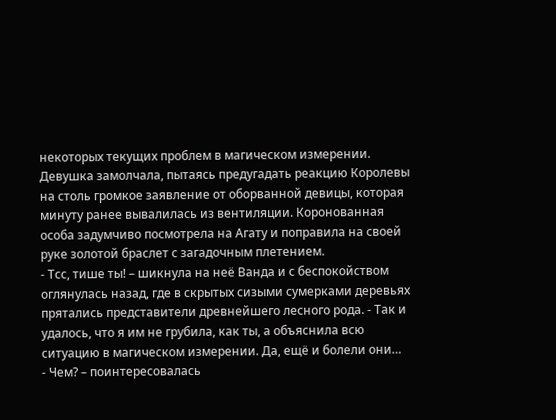некоторых текущих проблем в магическом измерении.
Девушка замолчала, пытаясь предугадать реакцию Королевы на столь громкое заявление от оборванной девицы, которая минуту ранее вывалилась из вентиляции. Коронованная особа задумчиво посмотрела на Агату и поправила на своей руке золотой браслет с загадочным плетением.
- Тсс, тише ты! – шикнула на неё Ванда и с беспокойством оглянулась назад, где в скрытых сизыми сумерками деревьях прятались представители древнейшего лесного рода. - Так и удалось, что я им не грубила, как ты, а объяснила всю ситуацию в магическом измерении. Да, ещё и болели они…
- Чем? – поинтересовалась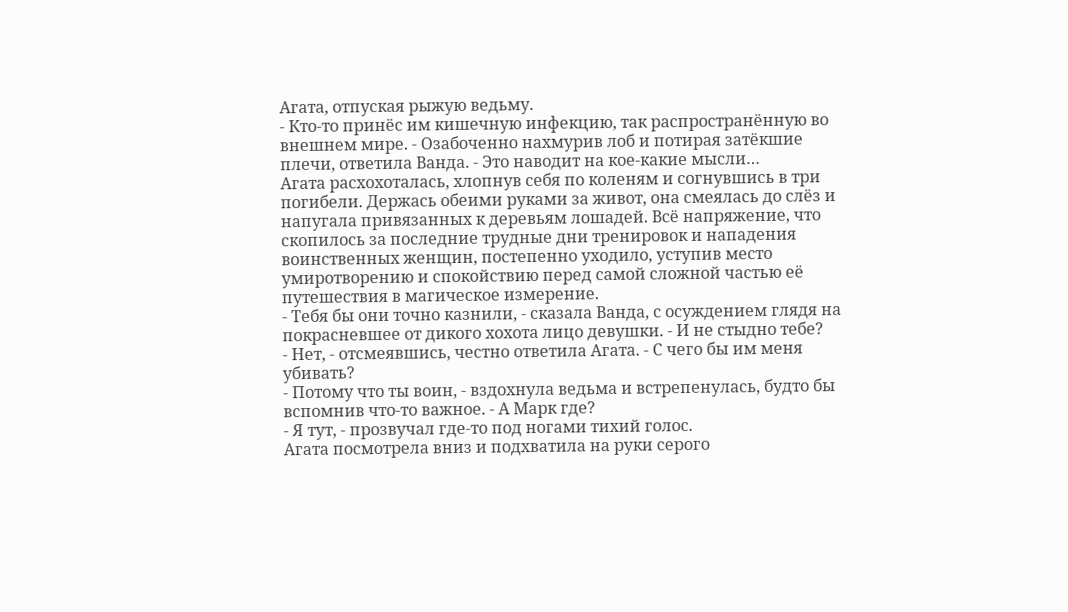Агата, отпуская рыжую ведьму.
- Кто-то принёс им кишечную инфекцию, так распространённую во внешнем мире. - Озабоченно нахмурив лоб и потирая затёкшие плечи, ответила Ванда. - Это наводит на кое-какие мысли…
Агата расхохоталась, хлопнув себя по коленям и согнувшись в три погибели. Держась обеими руками за живот, она смеялась до слёз и напугала привязанных к деревьям лошадей. Всё напряжение, что скопилось за последние трудные дни тренировок и нападения воинственных женщин, постепенно уходило, уступив место умиротворению и спокойствию перед самой сложной частью её путешествия в магическое измерение.
- Тебя бы они точно казнили, - сказала Ванда, с осуждением глядя на покрасневшее от дикого хохота лицо девушки. - И не стыдно тебе?
- Нет, - отсмеявшись, честно ответила Агата. - С чего бы им меня убивать?
- Потому что ты воин, - вздохнула ведьма и встрепенулась, будто бы вспомнив что-то важное. - А Марк где?
- Я тут, - прозвучал где-то под ногами тихий голос.
Агата посмотрела вниз и подхватила на руки серого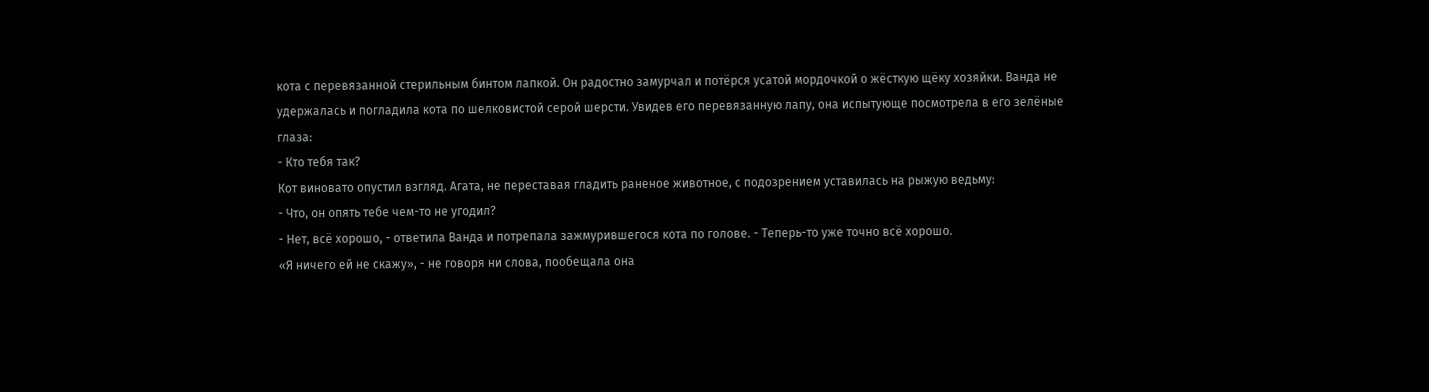кота с перевязанной стерильным бинтом лапкой. Он радостно замурчал и потёрся усатой мордочкой о жёсткую щёку хозяйки. Ванда не удержалась и погладила кота по шелковистой серой шерсти. Увидев его перевязанную лапу, она испытующе посмотрела в его зелёные глаза:
- Кто тебя так?
Кот виновато опустил взгляд. Агата, не переставая гладить раненое животное, с подозрением уставилась на рыжую ведьму:
- Что, он опять тебе чем-то не угодил?
- Нет, всё хорошо, - ответила Ванда и потрепала зажмурившегося кота по голове. - Теперь-то уже точно всё хорошо.
«Я ничего ей не скажу», - не говоря ни слова, пообещала она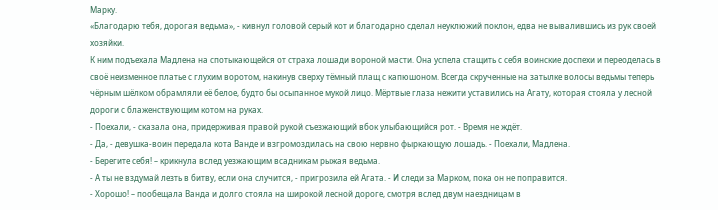Марку.
«Благодарю тебя, дорогая ведьма», - кивнул головой серый кот и благодарно сделал неуклюжий поклон, едва не вывалившись из рук своей хозяйки.
К ним подъехала Мадлена на спотыкающейся от страха лошади вороной масти. Она успела стащить с себя воинские доспехи и переоделась в своё неизменное платье с глухим воротом, накинув сверху тёмный плащ с капюшоном. Всегда скрученные на затылке волосы ведьмы теперь чёрным шёлком обрамляли её белое, будто бы осыпанное мукой лицо. Мёртвые глаза нежити уставились на Агату, которая стояла у лесной дороги с блаженствующим котом на руках.
- Поехали, - сказала она, придерживая правой рукой съезжающий вбок улыбающийся рот. - Время не ждёт.
- Да, - девушка-воин передала кота Ванде и взгромоздилась на свою нервно фыркающую лошадь. - Поехали, Мадлена.
- Берегите себя! – крикнула вслед уезжающим всадникам рыжая ведьма.
- А ты не вздумай лезть в битву, если она случится, - пригрозила ей Агата. - И следи за Марком, пока он не поправится.
- Хорошо! – пообещала Ванда и долго стояла на широкой лесной дороге, смотря вслед двум наездницам в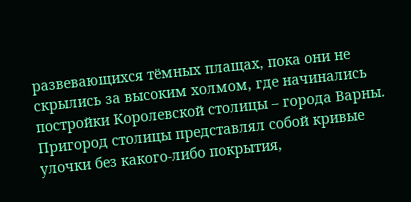развевающихся тёмных плащах, пока они не скрылись за высоким холмом, где начинались постройки Королевской столицы – города Варны.
Пригород столицы представлял собой кривые улочки без какого-либо покрытия,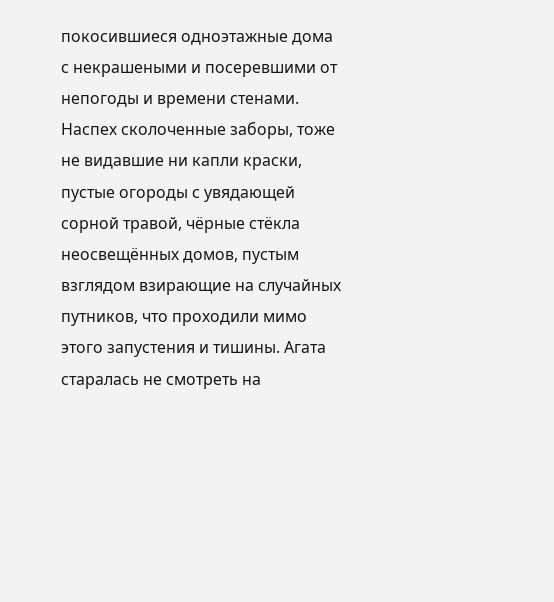покосившиеся одноэтажные дома с некрашеными и посеревшими от непогоды и времени стенами. Наспех сколоченные заборы, тоже не видавшие ни капли краски, пустые огороды с увядающей сорной травой, чёрные стёкла неосвещённых домов, пустым взглядом взирающие на случайных путников, что проходили мимо этого запустения и тишины. Агата старалась не смотреть на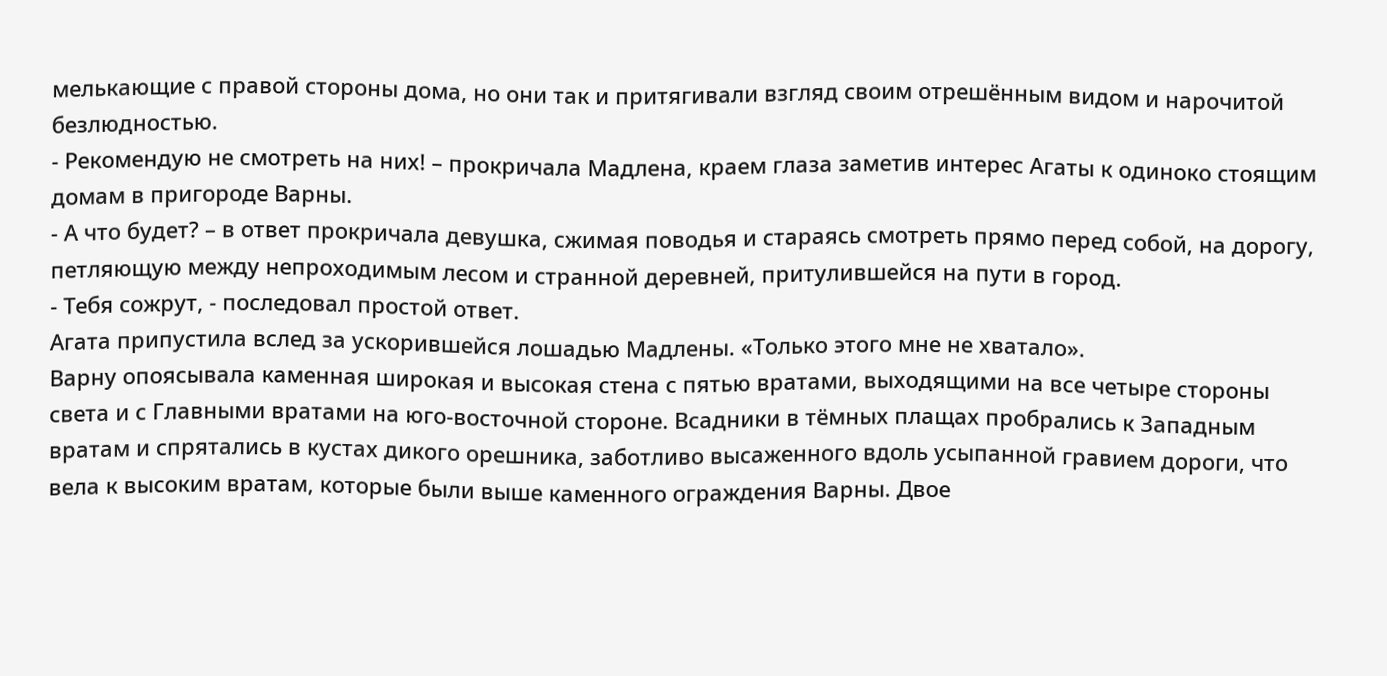мелькающие с правой стороны дома, но они так и притягивали взгляд своим отрешённым видом и нарочитой безлюдностью.
- Рекомендую не смотреть на них! – прокричала Мадлена, краем глаза заметив интерес Агаты к одиноко стоящим домам в пригороде Варны.
- А что будет? – в ответ прокричала девушка, сжимая поводья и стараясь смотреть прямо перед собой, на дорогу, петляющую между непроходимым лесом и странной деревней, притулившейся на пути в город.
- Тебя сожрут, - последовал простой ответ.
Агата припустила вслед за ускорившейся лошадью Мадлены. «Только этого мне не хватало».
Варну опоясывала каменная широкая и высокая стена с пятью вратами, выходящими на все четыре стороны света и с Главными вратами на юго-восточной стороне. Всадники в тёмных плащах пробрались к Западным вратам и спрятались в кустах дикого орешника, заботливо высаженного вдоль усыпанной гравием дороги, что вела к высоким вратам, которые были выше каменного ограждения Варны. Двое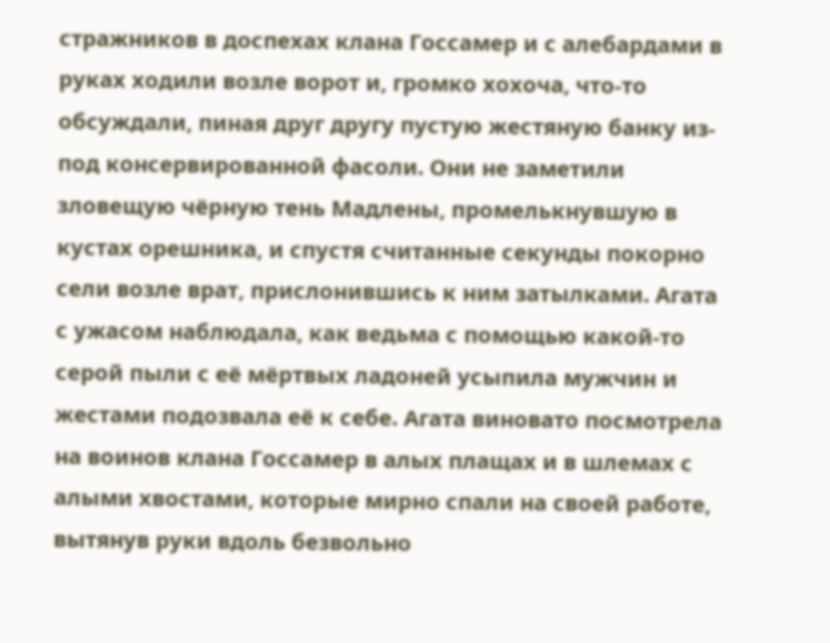стражников в доспехах клана Госсамер и с алебардами в руках ходили возле ворот и, громко хохоча, что-то обсуждали, пиная друг другу пустую жестяную банку из-под консервированной фасоли. Они не заметили зловещую чёрную тень Мадлены, промелькнувшую в кустах орешника, и спустя считанные секунды покорно сели возле врат, прислонившись к ним затылками. Агата с ужасом наблюдала, как ведьма с помощью какой-то серой пыли с её мёртвых ладоней усыпила мужчин и жестами подозвала её к себе. Агата виновато посмотрела на воинов клана Госсамер в алых плащах и в шлемах с алыми хвостами, которые мирно спали на своей работе, вытянув руки вдоль безвольно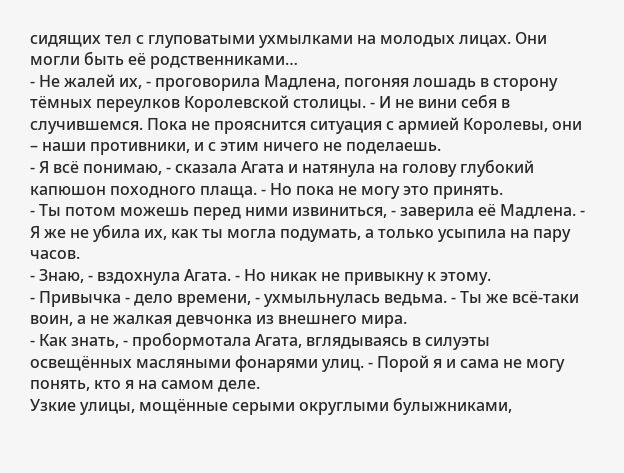сидящих тел с глуповатыми ухмылками на молодых лицах. Они могли быть её родственниками…
- Не жалей их, - проговорила Мадлена, погоняя лошадь в сторону тёмных переулков Королевской столицы. - И не вини себя в случившемся. Пока не прояснится ситуация с армией Королевы, они – наши противники, и с этим ничего не поделаешь.
- Я всё понимаю, - сказала Агата и натянула на голову глубокий капюшон походного плаща. - Но пока не могу это принять.
- Ты потом можешь перед ними извиниться, - заверила её Мадлена. - Я же не убила их, как ты могла подумать, а только усыпила на пару часов.
- Знаю, - вздохнула Агата. - Но никак не привыкну к этому.
- Привычка - дело времени, - ухмыльнулась ведьма. - Ты же всё-таки воин, а не жалкая девчонка из внешнего мира.
- Как знать, - пробормотала Агата, вглядываясь в силуэты освещённых масляными фонарями улиц. - Порой я и сама не могу понять, кто я на самом деле.
Узкие улицы, мощённые серыми округлыми булыжниками,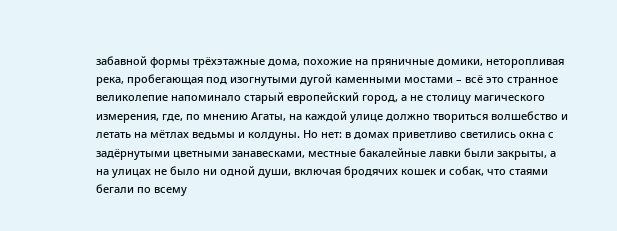забавной формы трёхэтажные дома, похожие на пряничные домики, неторопливая река, пробегающая под изогнутыми дугой каменными мостами – всё это странное великолепие напоминало старый европейский город, а не столицу магического измерения, где, по мнению Агаты, на каждой улице должно твориться волшебство и летать на мётлах ведьмы и колдуны. Но нет: в домах приветливо светились окна с задёрнутыми цветными занавесками, местные бакалейные лавки были закрыты, а на улицах не было ни одной души, включая бродячих кошек и собак, что стаями бегали по всему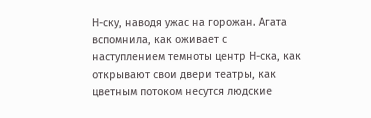Н-ску, наводя ужас на горожан. Агата вспомнила, как оживает с наступлением темноты центр Н-ска, как открывают свои двери театры, как цветным потоком несутся людские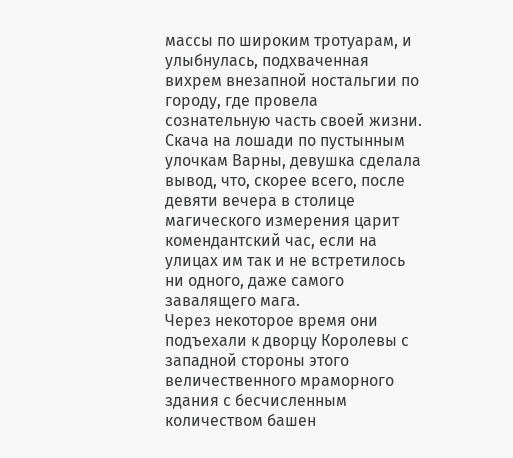массы по широким тротуарам, и улыбнулась, подхваченная вихрем внезапной ностальгии по городу, где провела сознательную часть своей жизни. Скача на лошади по пустынным улочкам Варны, девушка сделала вывод, что, скорее всего, после девяти вечера в столице магического измерения царит комендантский час, если на улицах им так и не встретилось ни одного, даже самого завалящего мага.
Через некоторое время они подъехали к дворцу Королевы с западной стороны этого величественного мраморного здания с бесчисленным количеством башен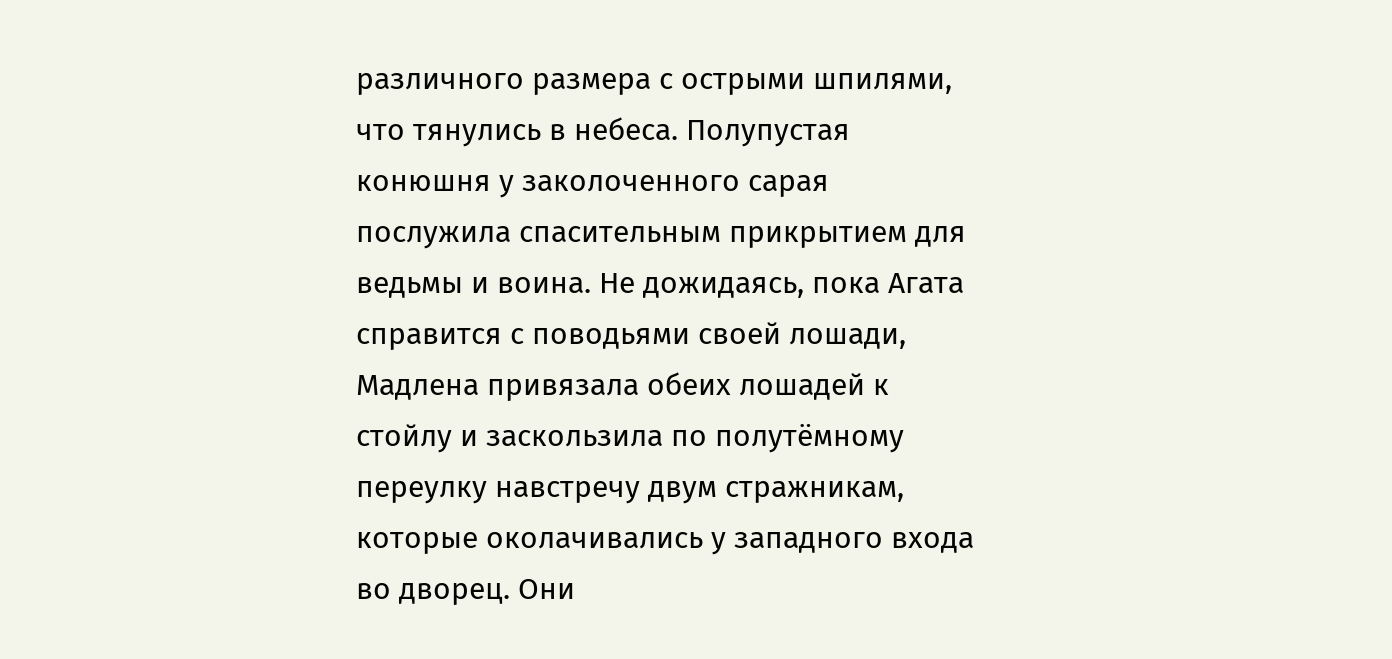различного размера с острыми шпилями, что тянулись в небеса. Полупустая конюшня у заколоченного сарая послужила спасительным прикрытием для ведьмы и воина. Не дожидаясь, пока Агата справится с поводьями своей лошади, Мадлена привязала обеих лошадей к стойлу и заскользила по полутёмному переулку навстречу двум стражникам, которые околачивались у западного входа во дворец. Они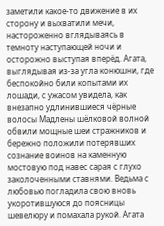заметили какое-то движение в их сторону и выхватили мечи, настороженно вглядываясь в темноту наступающей ночи и осторожно выступая вперёд. Агата, выглядывая из-за угла конюшни, где беспокойно били копытами их лошади, с ужасом увидела, как внезапно удлинившиеся чёрные волосы Мадлены шёлковой волной обвили мощные шеи стражников и бережно положили потерявших сознание воинов на каменную мостовую под навес сарая с глухо заколоченными ставнями. Ведьма с любовью погладила свою вновь укоротившуюся до поясницы шевелюру и помахала рукой. Агата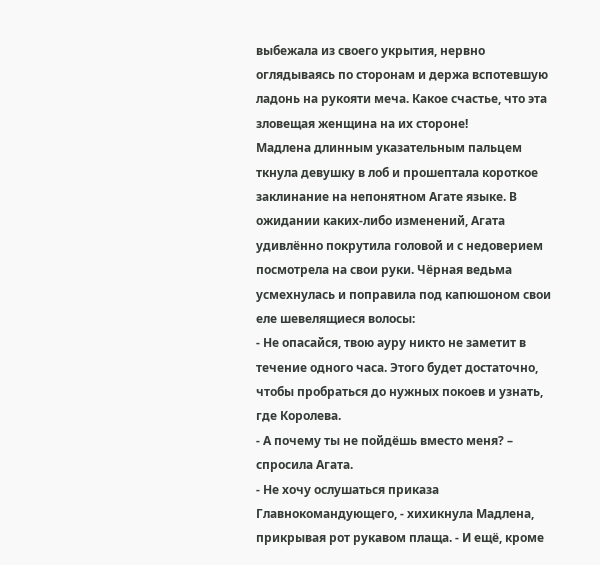выбежала из своего укрытия, нервно оглядываясь по сторонам и держа вспотевшую ладонь на рукояти меча. Какое счастье, что эта зловещая женщина на их стороне!
Мадлена длинным указательным пальцем ткнула девушку в лоб и прошептала короткое заклинание на непонятном Агате языке. В ожидании каких-либо изменений, Агата удивлённо покрутила головой и с недоверием посмотрела на свои руки. Чёрная ведьма усмехнулась и поправила под капюшоном свои еле шевелящиеся волосы:
- Не опасайся, твою ауру никто не заметит в течение одного часа. Этого будет достаточно, чтобы пробраться до нужных покоев и узнать, где Королева.
- А почему ты не пойдёшь вместо меня? – спросила Агата.
- Не хочу ослушаться приказа Главнокомандующего, - хихикнула Мадлена, прикрывая рот рукавом плаща. - И ещё, кроме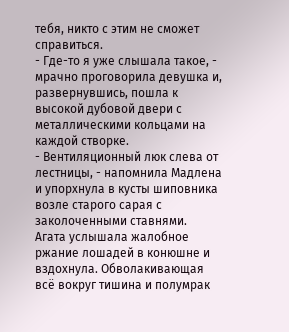тебя, никто с этим не сможет справиться.
- Где-то я уже слышала такое, - мрачно проговорила девушка и, развернувшись, пошла к высокой дубовой двери с металлическими кольцами на каждой створке.
- Вентиляционный люк слева от лестницы, - напомнила Мадлена и упорхнула в кусты шиповника возле старого сарая с заколоченными ставнями.
Агата услышала жалобное ржание лошадей в конюшне и вздохнула. Обволакивающая всё вокруг тишина и полумрак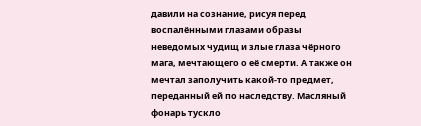давили на сознание, рисуя перед воспалёнными глазами образы неведомых чудищ и злые глаза чёрного мага, мечтающего о её смерти. А также он мечтал заполучить какой-то предмет, переданный ей по наследству. Масляный фонарь тускло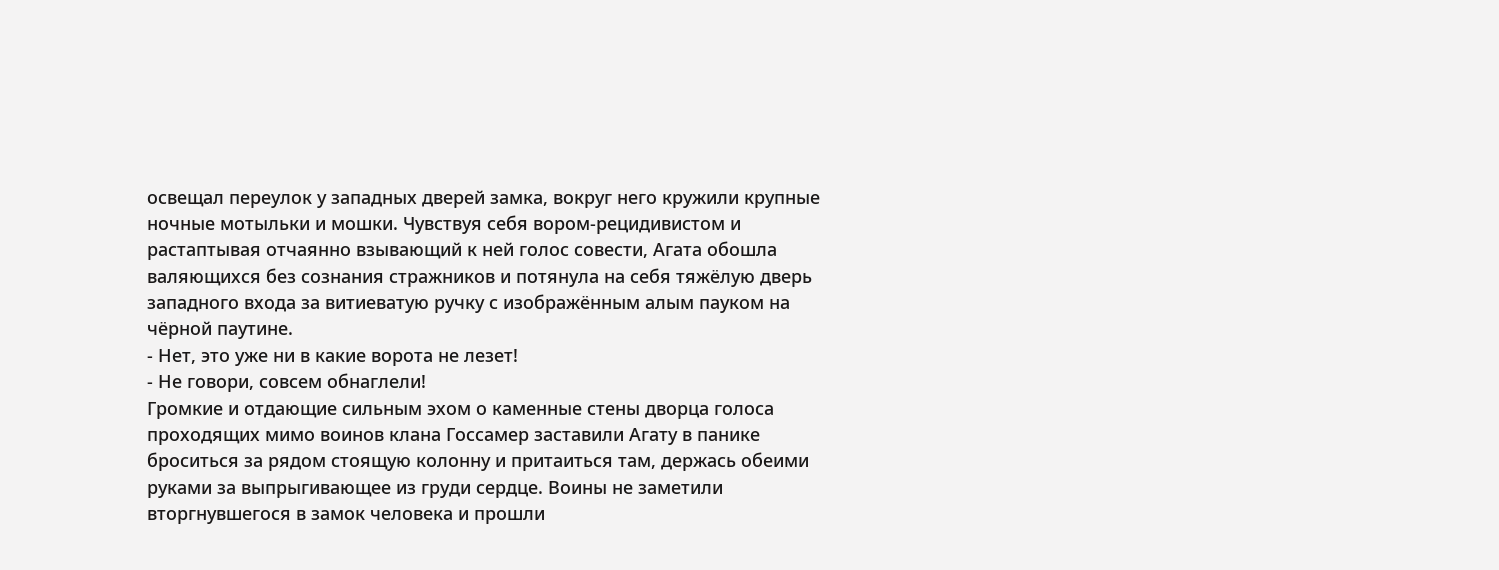освещал переулок у западных дверей замка, вокруг него кружили крупные ночные мотыльки и мошки. Чувствуя себя вором-рецидивистом и растаптывая отчаянно взывающий к ней голос совести, Агата обошла валяющихся без сознания стражников и потянула на себя тяжёлую дверь западного входа за витиеватую ручку с изображённым алым пауком на чёрной паутине.
- Нет, это уже ни в какие ворота не лезет!
- Не говори, совсем обнаглели!
Громкие и отдающие сильным эхом о каменные стены дворца голоса проходящих мимо воинов клана Госсамер заставили Агату в панике броситься за рядом стоящую колонну и притаиться там, держась обеими руками за выпрыгивающее из груди сердце. Воины не заметили вторгнувшегося в замок человека и прошли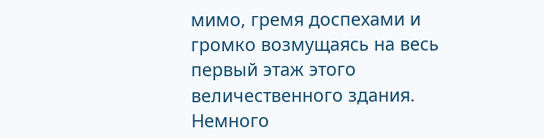мимо, гремя доспехами и громко возмущаясь на весь первый этаж этого величественного здания. Немного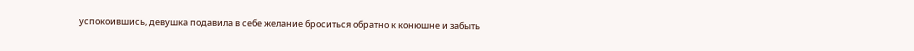успокоившись, девушка подавила в себе желание броситься обратно к конюшне и забыть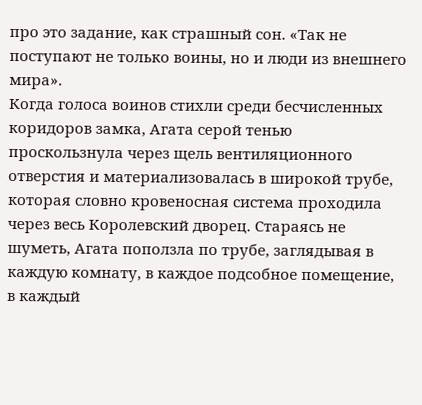про это задание, как страшный сон. «Так не поступают не только воины, но и люди из внешнего мира».
Когда голоса воинов стихли среди бесчисленных коридоров замка, Агата серой тенью проскользнула через щель вентиляционного отверстия и материализовалась в широкой трубе, которая словно кровеносная система проходила через весь Королевский дворец. Стараясь не шуметь, Агата поползла по трубе, заглядывая в каждую комнату, в каждое подсобное помещение, в каждый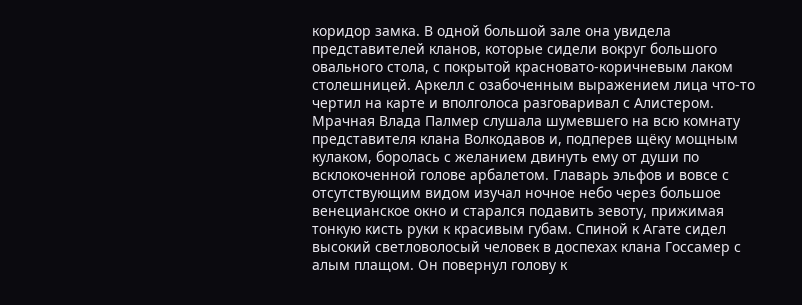коридор замка. В одной большой зале она увидела представителей кланов, которые сидели вокруг большого овального стола, с покрытой красновато-коричневым лаком столешницей. Аркелл с озабоченным выражением лица что-то чертил на карте и вполголоса разговаривал с Алистером. Мрачная Влада Палмер слушала шумевшего на всю комнату представителя клана Волкодавов и, подперев щёку мощным кулаком, боролась с желанием двинуть ему от души по всклокоченной голове арбалетом. Главарь эльфов и вовсе с отсутствующим видом изучал ночное небо через большое венецианское окно и старался подавить зевоту, прижимая тонкую кисть руки к красивым губам. Спиной к Агате сидел высокий светловолосый человек в доспехах клана Госсамер с алым плащом. Он повернул голову к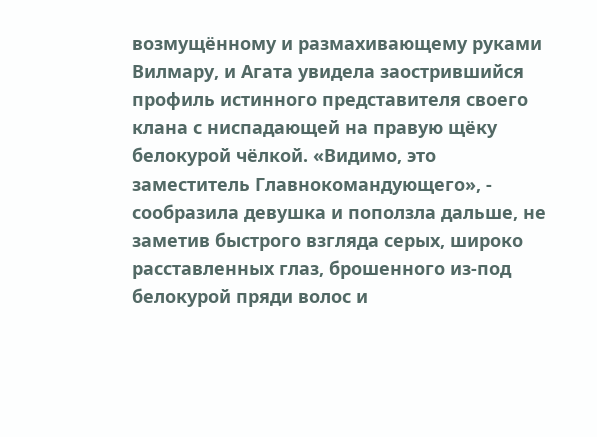возмущённому и размахивающему руками Вилмару, и Агата увидела заострившийся профиль истинного представителя своего клана с ниспадающей на правую щёку белокурой чёлкой. «Видимо, это заместитель Главнокомандующего», - сообразила девушка и поползла дальше, не заметив быстрого взгляда серых, широко расставленных глаз, брошенного из-под белокурой пряди волос и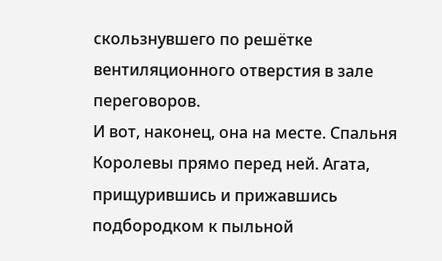скользнувшего по решётке вентиляционного отверстия в зале переговоров.
И вот, наконец, она на месте. Спальня Королевы прямо перед ней. Агата, прищурившись и прижавшись подбородком к пыльной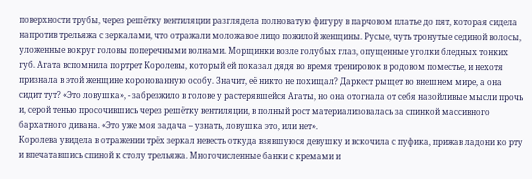поверхности трубы, через решётку вентиляции разглядела полноватую фигуру в парчовом платье до пят, которая сидела напротив трельяжа с зеркалами, что отражали моложавое лицо пожилой женщины. Русые, чуть тронутые сединой волосы, уложенные вокруг головы поперечными волнами. Морщинки возле голубых глаз, опущенные уголки бледных тонких губ. Агата вспомнила портрет Королевы, который ей показал дядя во время тренировок в родовом поместье, и нехотя признала в этой женщине коронованную особу. Значит, её никто не похищал? Даркест рыщет во внешнем мире, а она сидит тут? «Это ловушка», - забрезжило в голове у растерявшейся Агаты, но она отогнала от себя назойливые мысли прочь и, серой тенью просочившись через решётку вентиляции, в полный рост материализовалась за спинкой массивного бархатного дивана. «Это уже моя задача – узнать, ловушка это, или нет».
Королева увидела в отражении трёх зеркал невесть откуда взявшуюся девушку и вскочила с пуфика, прижав ладони ко рту и впечатавшись спиной к столу трельяжа. Многочисленные банки с кремами и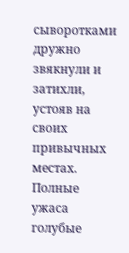сыворотками дружно звякнули и затихли, устояв на своих привычных местах. Полные ужаса голубые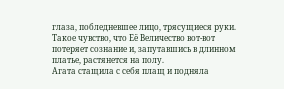глаза, побледневшее лицо, трясущиеся руки. Такое чувство, что Её Величество вот-вот потеряет сознание и, запутавшись в длинном платье, растянется на полу.
Агата стащила с себя плащ и подняла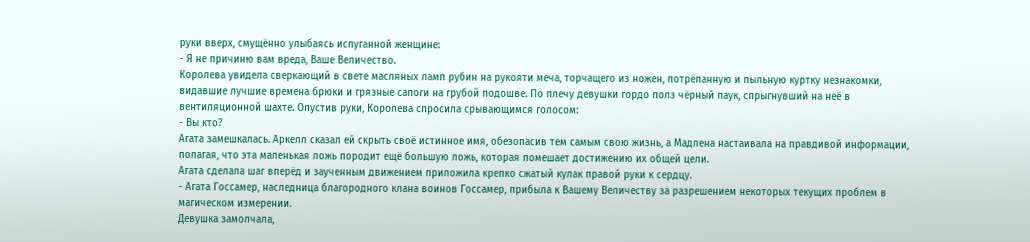руки вверх, смущённо улыбаясь испуганной женщине:
- Я не причиню вам вреда, Ваше Величество.
Королева увидела сверкающий в свете масляных ламп рубин на рукояти меча, торчащего из ножен, потрёпанную и пыльную куртку незнакомки, видавшие лучшие времена брюки и грязные сапоги на грубой подошве. По плечу девушки гордо полз чёрный паук, спрыгнувший на неё в вентиляционной шахте. Опустив руки, Королева спросила срывающимся голосом:
- Вы кто?
Агата замешкалась. Аркелл сказал ей скрыть своё истинное имя, обезопасив тем самым свою жизнь, а Мадлена настаивала на правдивой информации, полагая, что эта маленькая ложь породит ещё большую ложь, которая помешает достижению их общей цели.
Агата сделала шаг вперёд и заученным движением приложила крепко сжатый кулак правой руки к сердцу.
- Агата Госсамер, наследница благородного клана воинов Госсамер, прибыла к Вашему Величеству за разрешением некоторых текущих проблем в магическом измерении.
Девушка замолчала,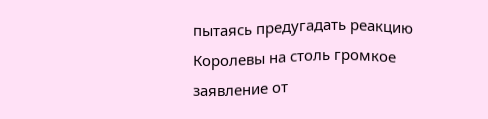пытаясь предугадать реакцию Королевы на столь громкое заявление от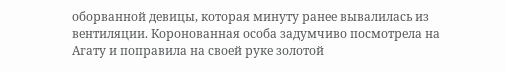оборванной девицы, которая минуту ранее вывалилась из вентиляции. Коронованная особа задумчиво посмотрела на Агату и поправила на своей руке золотой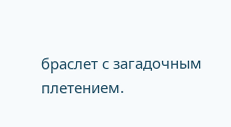браслет с загадочным плетением.